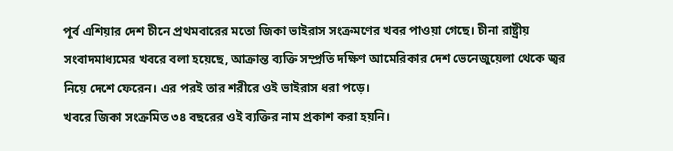পূর্ব এশিয়ার দেশ চীনে প্রথমবারের মতো জিকা ভাইরাস সংক্রমণের খবর পাওয়া গেছে। চীনা রাষ্ট্রীয় সংবাদমাধ্যমের খবরে বলা হয়েছে, আক্রান্ত ব্যক্তি সম্প্রতি দক্ষিণ আমেরিকার দেশ ভেনেজুয়েলা থেকে জ্বর নিয়ে দেশে ফেরেন। এর পরই তার শরীরে ওই ভাইরাস ধরা পড়ে।
খবরে জিকা সংক্রমিত ৩৪ বছরের ওই ব্যক্তির নাম প্রকাশ করা হয়নি।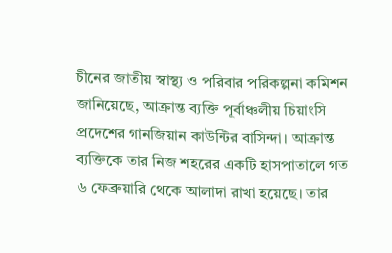চীনের জাতীয় স্বাস্থ্য ও পরিবার পরিকল্পনা কমিশন জানিয়েছে, আক্রান্ত ব্যক্তি পূর্বাঞ্চলীয় চিয়াংসি প্রদেশের গানজিয়ান কাউন্টির বাসিন্দা। আক্রান্ত ব্যক্তিকে তার নিজ শহরের একটি হাসপাতালে গত ৬ ফেব্রুয়ারি থেকে আলাদা রাখা হয়েছে। তার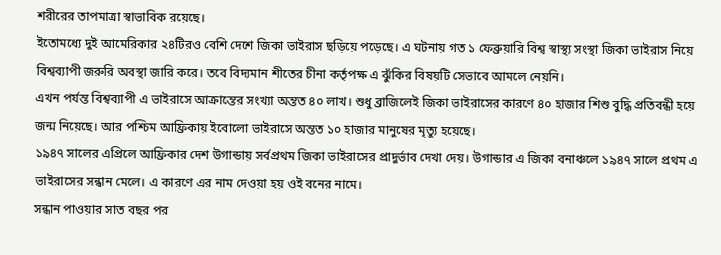শরীরের তাপমাত্রা স্বাভাবিক রয়েছে।
ইতোমধ্যে দুই আমেরিকার ২৪টিরও বেশি দেশে জিকা ভাইরাস ছড়িয়ে পড়েছে। এ ঘটনায় গত ১ ফেব্রুয়ারি বিশ্ব স্বাস্থ্য সংস্থা জিকা ভাইরাস নিয়ে বিশ্বব্যাপী জরুরি অবস্থা জারি করে। তবে বিদ্যমান শীতের চীনা কর্তৃপক্ষ এ ঝুঁকির বিষয়টি সেভাবে আমলে নেয়নি।
এখন পর্যন্ত বিশ্বব্যাপী এ ভাইরাসে আক্রান্তের সংখ্যা অন্তত ৪০ লাখ। শুধু ব্রাজিলেই জিকা ভাইরাসের কারণে ৪০ হাজার শিশু বুদ্ধি প্রতিবন্ধী হয়ে জন্ম নিয়েছে। আর পশ্চিম আফ্রিকায় ইবোলো ভাইরাসে অন্তত ১০ হাজার মানুষের মৃত্যু হয়েছে।
১৯৪৭ সালের এপ্রিলে আফ্রিকার দেশ উগান্ডায় সর্বপ্রথম জিকা ভাইরাসের প্রাদুর্ভাব দেখা দেয়। উগান্ডার এ জিকা বনাঞ্চলে ১৯৪৭ সালে প্রথম এ ভাইরাসের সন্ধান মেলে। এ কারণে এর নাম দেওয়া হয় ওই বনের নামে।
সন্ধান পাওয়ার সাত বছর পর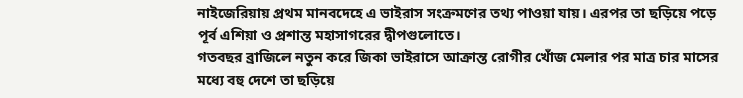নাইজেরিয়ায় প্রথম মানবদেহে এ ভাইরাস সংক্রমণের তথ্য পাওয়া যায়। এরপর তা ছড়িয়ে পড়ে পূর্ব এশিয়া ও প্রশান্ত মহাসাগরের দ্বীপগুলোতে।
গতবছর ব্রাজিলে নতুন করে জিকা ভাইরাসে আক্রান্ত রোগীর খোঁজ মেলার পর মাত্র চার মাসের মধ্যে বহু দেশে তা ছড়িয়ে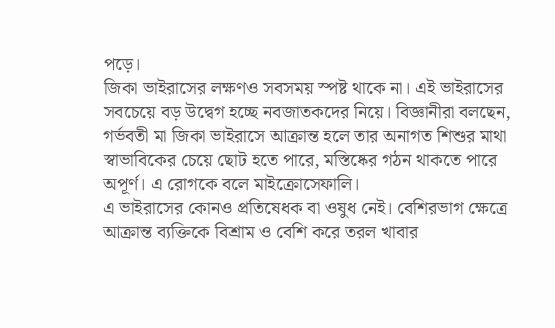পড়ে।
জিকা ভাইরাসের লক্ষণও সবসময় স্পষ্ট থাকে না। এই ভাইরাসের সবচেয়ে বড় উদ্বেগ হচ্ছে নবজাতকদের নিয়ে। বিজ্ঞানীরা বলছেন, গর্ভবতী মা জিকা ভাইরাসে আক্রান্ত হলে তার অনাগত শিশুর মাথা স্বাভাবিকের চেয়ে ছোট হতে পারে, মস্তিষ্কের গঠন থাকতে পারে অপূর্ণ। এ রোগকে বলে মাইক্রোসেফালি।
এ ভাইরাসের কোনও প্রতিষেধক বা ওষুধ নেই। বেশিরভাগ ক্ষেত্রে আক্রান্ত ব্যক্তিকে বিশ্রাম ও বেশি করে তরল খাবার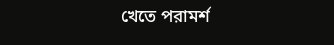খেতে পরামর্শ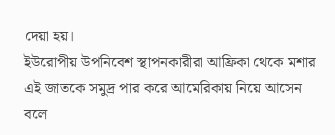দেয়া হয়।
ইউরোপীয় উপনিবেশ স্থাপনকারীরা আফ্রিকা থেকে মশার এই জাতকে সমুদ্র পার করে আমেরিকায় নিয়ে আসেন বলে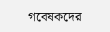গবেষকদের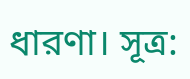ধারণা। সূত্র: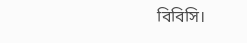বিবিসি।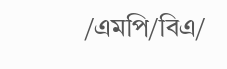/এমপি/বিএ/